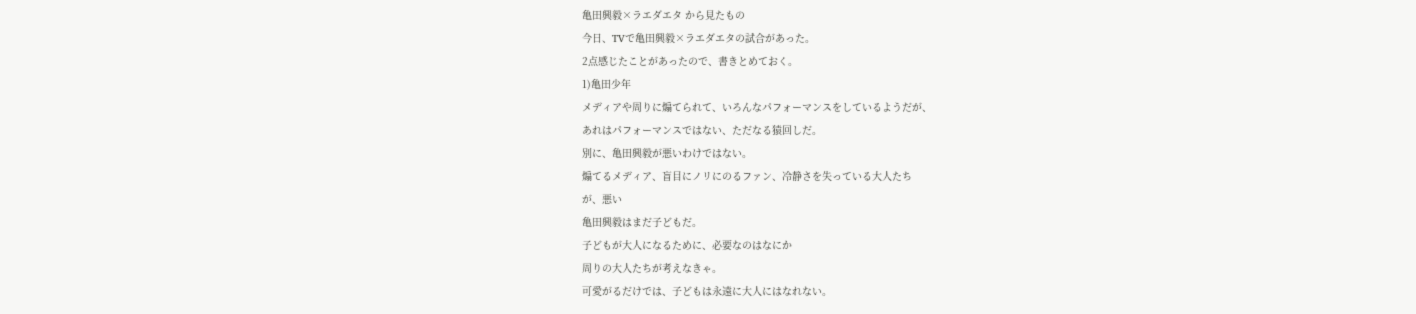亀田興毅×ラエダエタ から見たもの
今日、TVで亀田興毅×ラエダエタの試合があった。
2点感じたことがあったので、書きとめておく。
1)亀田少年
メディアや周りに煽てられて、いろんなパフォーマンスをしているようだが、
あれはパフォーマンスではない、ただなる猿回しだ。
別に、亀田興毅が悪いわけではない。
煽てるメディア、盲目にノリにのるファン、冷静さを失っている大人たち
が、悪い
亀田興毅はまだ子どもだ。
子どもが大人になるために、必要なのはなにか
周りの大人たちが考えなきゃ。
可愛がるだけでは、子どもは永遠に大人にはなれない。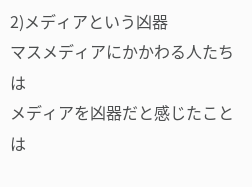2)メディアという凶器
マスメディアにかかわる人たちは
メディアを凶器だと感じたことは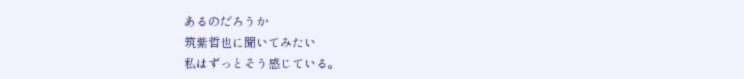あるのだろうか
筑紫哲也に聞いてみたい
私はずっとそう感じている。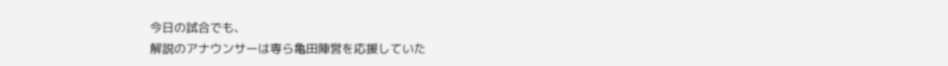今日の試合でも、
解説のアナウンサーは専ら亀田陣営を応援していた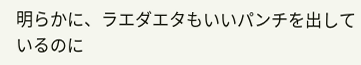明らかに、ラエダエタもいいパンチを出しているのに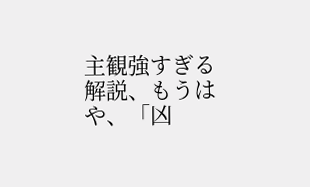主観強すぎる解説、もうはや、「凶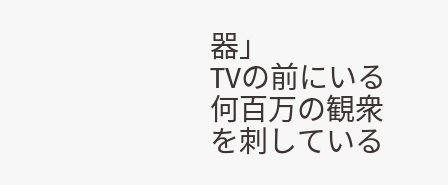器」
TVの前にいる何百万の観衆を刺している